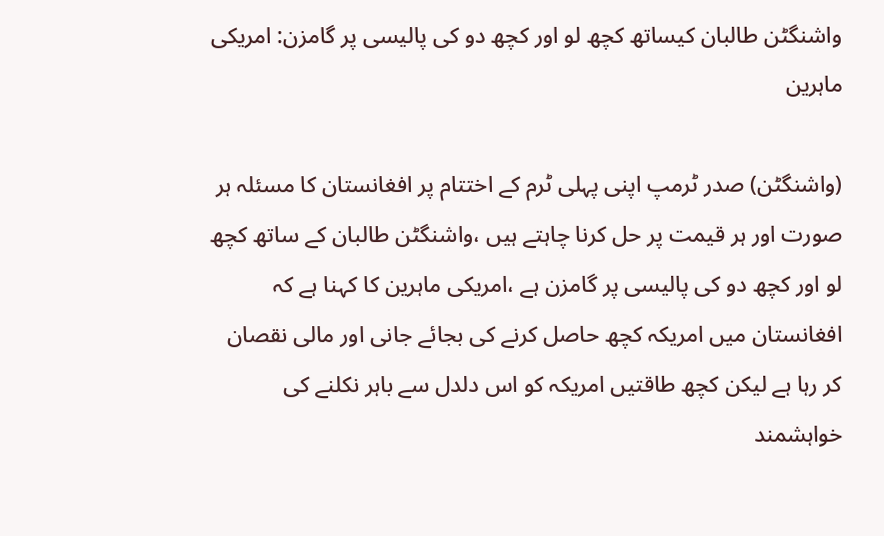واشنگٹن طالبان کیساتھ کچھ لو اور کچھ دو کی پالیسی پر گامزن: امریکی ماہرین

(واشنگٹن) صدر ٹرمپ اپنی پہلی ٹرم کے اختتام پر افغانستان کا مسئلہ ہر صورت اور ہر قیمت پر حل کرنا چاہتے ہیں ،واشنگٹن طالبان کے ساتھ کچھ لو اور کچھ دو کی پالیسی پر گامزن ہے ،امریکی ماہرین کا کہنا ہے کہ افغانستان میں امریکہ کچھ حاصل کرنے کی بجائے جانی اور مالی نقصان کر رہا ہے لیکن کچھ طاقتیں امریکہ کو اس دلدل سے باہر نکلنے کی خواہشمند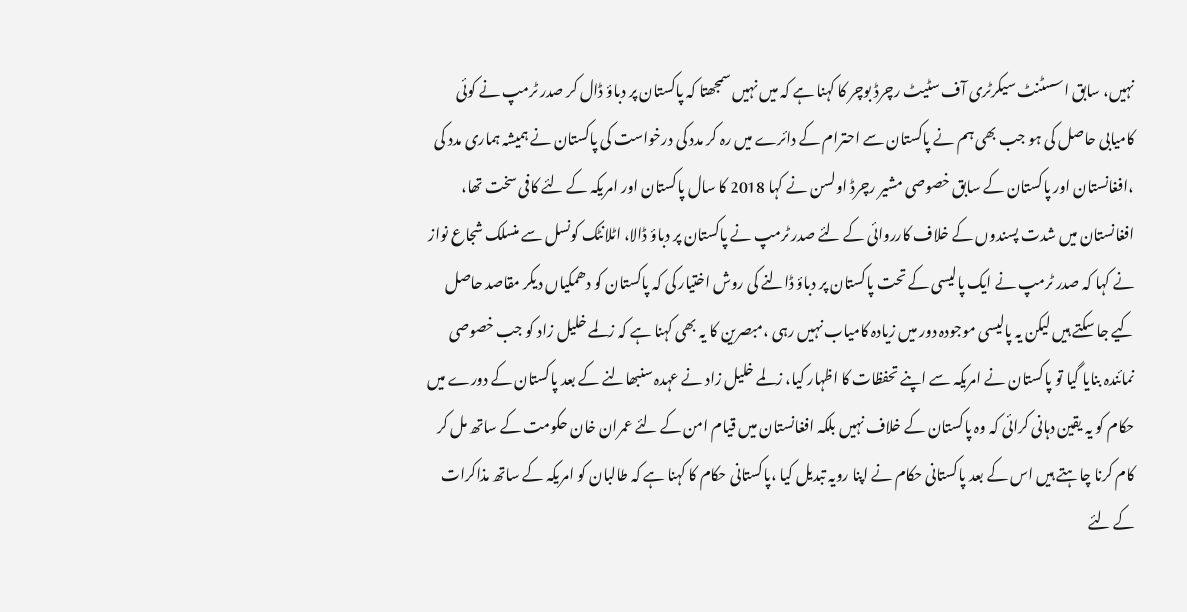نہیں، سابق اسسٹنٹ سیکرٹری آف سٹیٹ رچرڈ بوچر کا کہنا ہے کہ میں نہیں سمجھتا کہ پاکستان پر دباؤ ڈال کر صدر ٹرمپ نے کوئی کامیابی حاصل کی ہو جب بھی ہم نے پاکستان سے احترام کے دائرے میں رہ کر مدد کی درخواست کی پاکستان نے ہمیشہ ہماری مدد کی ،افغانستان اور پاکستان کے سابق خصوصی مشیر رچرڈ اولسن نے کہا 2018 کا سال پاکستان اور امریکہ کے لئے کافی سخت تھا، افغانستان میں شدت پسندوں کے خلاف کارروائی کے لئے صدر ٹرمپ نے پاکستان پر دباؤ ڈالا، اٹلانٹک کونسل سے منسلک شجاع نواز نے کہا کہ صدر ٹرمپ نے ایک پالیسی کے تحت پاکستان پر دباؤ ڈالنے کی روش اختیار کی کہ پاکستان کو دھمکیاں دیکر مقاصد حاصل کیے جا سکتے ہیں لیکن یہ پالیسی موجودہ دور میں زیادہ کامیاب نہیں رہی ،مبصرین کا یہ بھی کہنا ہے کہ زلمے خلیل زاد کو جب خصوصی نمائندہ بنایا گیا تو پاکستان نے امریکہ سے اپنے تحفظات کا اظہار کیا، زلمے خلیل زاد نے عہدہ سنبھالنے کے بعد پاکستان کے دورے میں حکام کو یہ یقین دہانی کرائی کہ وہ پاکستان کے خلاف نہیں بلکہ افغانستان میں قیام امن کے لئے عمران خان حکومت کے ساتھ مل کر کام کرنا چاہتے ہیں اس کے بعد پاکستانی حکام نے اپنا رویہ تبدیل کیا ،پاکستانی حکام کا کہنا ہے کہ طالبان کو امریکہ کے ساتھ مذاکرات کے لئے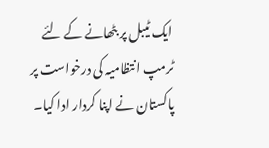ایک ٹیبل پر بٹھانے کے لئے ٹرمپ انتظامیہ کی درخواست پر پاکستان نے اپنا کردار ادا کیا۔